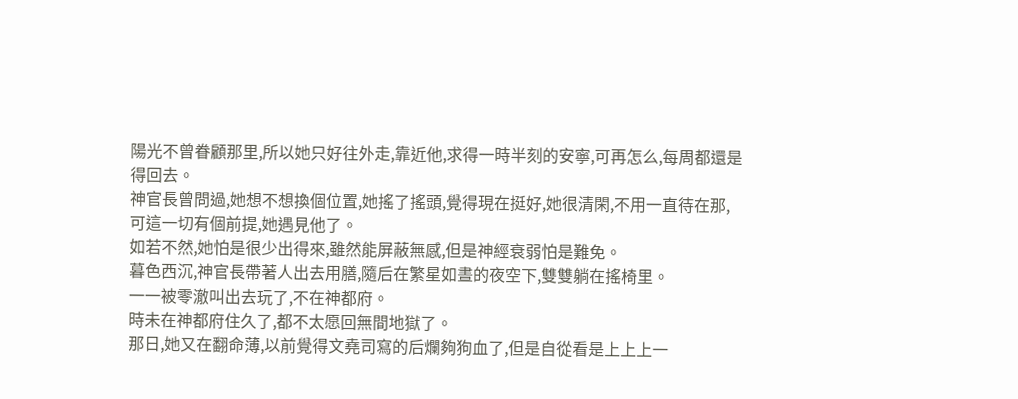陽光不曾眷顧那里,所以她只好往外走,靠近他,求得一時半刻的安寧,可再怎么,每周都還是得回去。
神官長曾問過,她想不想換個位置,她搖了搖頭,覺得現在挺好,她很清閑,不用一直待在那,可這一切有個前提,她遇見他了。
如若不然,她怕是很少出得來,雖然能屏蔽無感,但是神經衰弱怕是難免。
暮色西沉,神官長帶著人出去用膳,隨后在繁星如晝的夜空下,雙雙躺在搖椅里。
一一被零澈叫出去玩了,不在神都府。
時未在神都府住久了,都不太愿回無間地獄了。
那日,她又在翻命薄,以前覺得文堯司寫的后爛夠狗血了,但是自從看是上上上一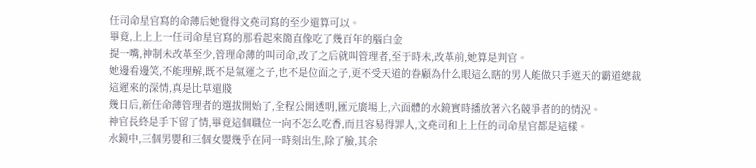任司命星官寫的命薄后她覺得文堯司寫的至少還算可以。
畢竟,上上上一任司命星官寫的那看起來簡直像吃了幾百年的腦白金
提一嘴,神制未改革至少,管理命薄的叫司命,改了之后就叫管理者,至于時未,改革前,她算是判官。
她邊看邊笑,不能理解,既不是氣運之子,也不是位面之子,更不受天道的眷顧為什么眼這么瞎的男人能做只手遮天的霸道總裁
這遲來的深情,真是比草還賤
幾日后,新任命薄管理者的選拔開始了,全程公開透明,匯元廣場上,六面體的水鏡實時播放著六名競爭者的的情況。
神官長終是手下留了情,畢竟這個職位一向不怎么吃香,而且容易得罪人,文堯司和上上任的司命星官都是這樣。
水鏡中,三個男嬰和三個女嬰幾乎在同一時刻出生,除了臉,其余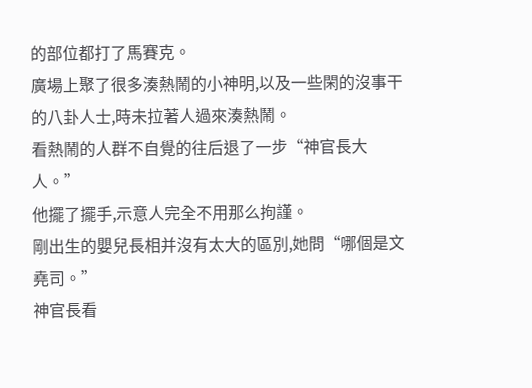的部位都打了馬賽克。
廣場上聚了很多湊熱鬧的小神明,以及一些閑的沒事干的八卦人士,時未拉著人過來湊熱鬧。
看熱鬧的人群不自覺的往后退了一步“神官長大人。”
他擺了擺手,示意人完全不用那么拘謹。
剛出生的嬰兒長相并沒有太大的區別,她問“哪個是文堯司。”
神官長看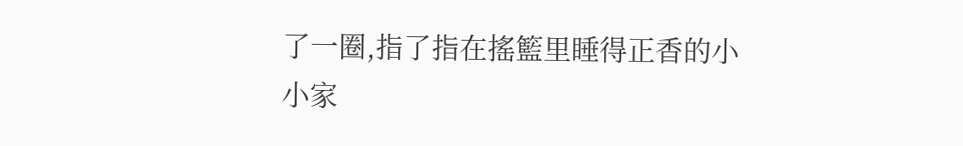了一圈,指了指在搖籃里睡得正香的小小家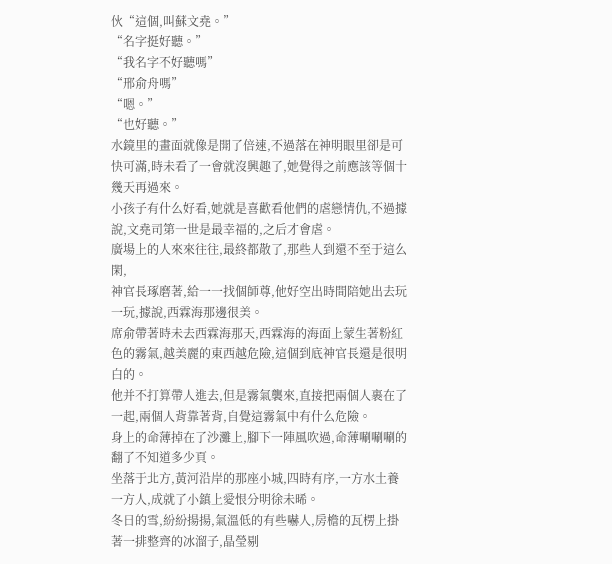伙“這個,叫蘇文堯。”
“名字挺好聽。”
“我名字不好聽嗎”
“邢俞舟嗎”
“嗯。”
“也好聽。”
水鏡里的畫面就像是開了倍速,不過落在神明眼里卻是可快可滿,時未看了一會就沒興趣了,她覺得之前應該等個十幾天再過來。
小孩子有什么好看,她就是喜歡看他們的虐戀情仇,不過據說,文堯司第一世是最幸福的,之后才會虐。
廣場上的人來來往往,最終都散了,那些人到還不至于這么閑,
神官長琢磨著,給一一找個師尊,他好空出時間陪她出去玩一玩,據說,西霖海那邊很美。
席俞帶著時未去西霖海那天,西霖海的海面上蒙生著粉紅色的霧氣,越美麗的東西越危險,這個到底神官長還是很明白的。
他并不打算帶人進去,但是霧氣襲來,直接把兩個人裹在了一起,兩個人背靠著背,自覺這霧氣中有什么危險。
身上的命薄掉在了沙灘上,腳下一陣風吹過,命薄唰唰唰的翻了不知道多少頁。
坐落于北方,黃河沿岸的那座小城,四時有序,一方水土養一方人,成就了小鎮上愛恨分明徐未晞。
冬日的雪,紛紛揚揚,氣溫低的有些嚇人,房檐的瓦楞上掛著一排整齊的冰溜子,晶瑩剔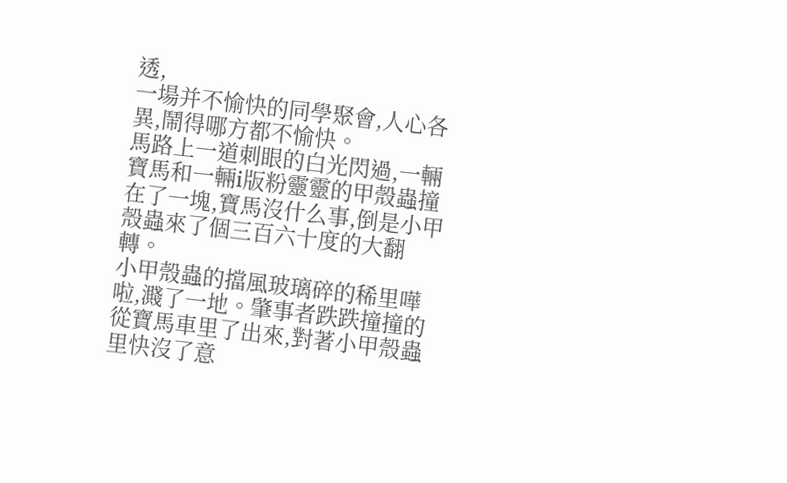透,
一場并不愉快的同學聚會,人心各異,鬧得哪方都不愉快。
馬路上一道刺眼的白光閃過,一輛寶馬和一輛i版粉靈靈的甲殼蟲撞在了一塊,寶馬沒什么事,倒是小甲殼蟲來了個三百六十度的大翻轉。
小甲殼蟲的擋風玻璃碎的稀里嘩啦,濺了一地。肇事者跌跌撞撞的從寶馬車里了出來,對著小甲殼蟲里快沒了意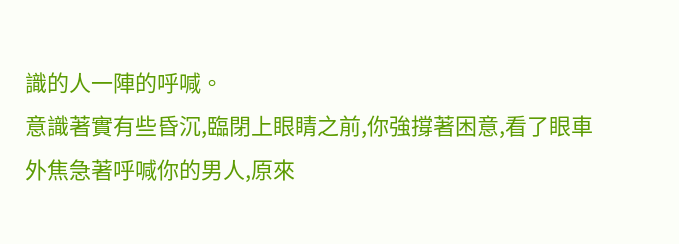識的人一陣的呼喊。
意識著實有些昏沉,臨閉上眼睛之前,你強撐著困意,看了眼車外焦急著呼喊你的男人,原來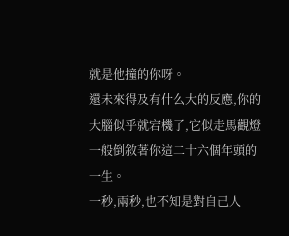就是他撞的你呀。
還未來得及有什么大的反應,你的大腦似乎就宕機了,它似走馬觀燈一般倒敘著你這二十六個年頭的一生。
一秒,兩秒,也不知是對自己人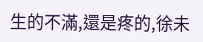生的不滿,還是疼的,徐未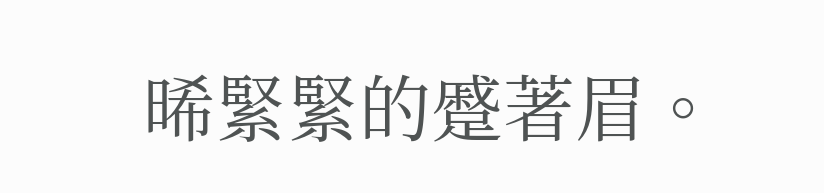晞緊緊的蹙著眉。